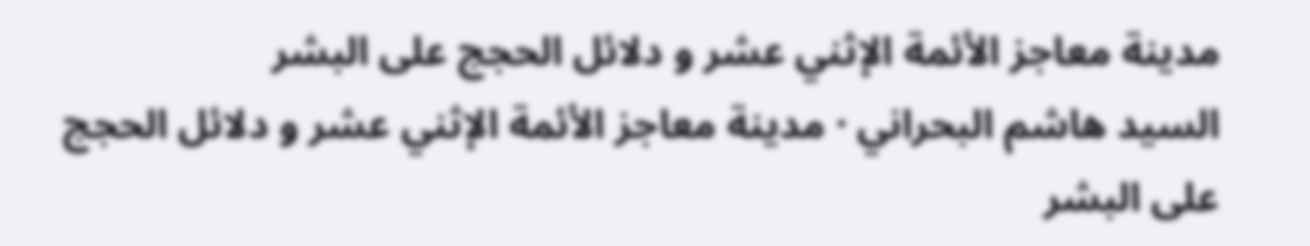مدينة معاجز الأئمة الإثني عشر و دلائل الحجج على البشر
السيد هاشم البحراني · مدينة معاجز الأئمة الإثني عشر و دلائل الحجج على البشر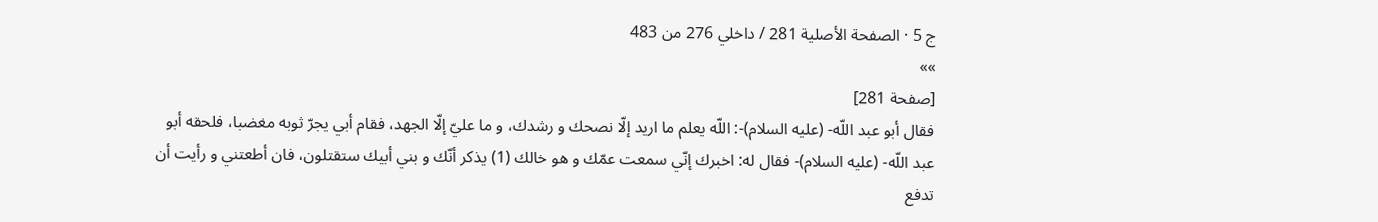ج 5 · الصفحة الأصلية 281 / داخلي 276 من 483
»»
[صفحة 281]
فقال أبو عبد اللّه- (عليه السلام)-: اللّه يعلم ما اريد إلّا نصحك و رشدك، و ما عليّ إلّا الجهد، فقام أبي يجرّ ثوبه مغضبا، فلحقه أبو عبد اللّه- (عليه السلام)- فقال له: اخبرك إنّي سمعت عمّك و هو خالك (1) يذكر أنّك و بني أبيك ستقتلون، فان أطعتني و رأيت أن تدفع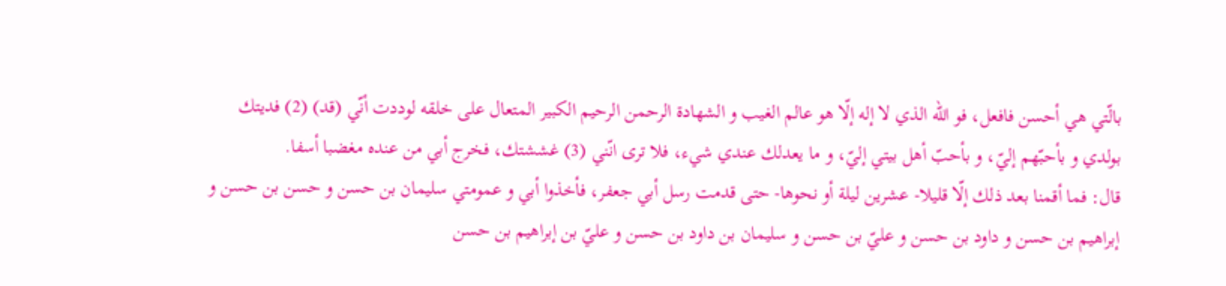بالّتي هي أحسن فافعل، فو اللّه الذي لا إله إلّا هو عالم الغيب و الشهادة الرحمن الرحيم الكبير المتعال على خلقه لوددت أنّي (قد) (2) فديتك بولدي و بأحبّهم إليّ، و بأحبّ أهل بيتي إليّ، و ما يعدلك عندي شيء، فلا ترى انّني (3) غششتك، فخرج أبي من عنده مغضبا أسفا.
قال: فما أقمنا بعد ذلك إلّا قليلا- عشرين ليلة أو نحوها- حتى قدمت رسل أبي جعفر، فأخذوا أبي و عمومتي سليمان بن حسن و حسن بن حسن و إبراهيم بن حسن و داود بن حسن و عليّ بن حسن و سليمان بن داود بن حسن و عليّ بن إبراهيم بن حسن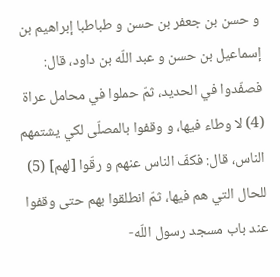و حسن بن جعفر بن حسن و طباطبا إبراهيم بن إسماعيل بن حسن و عبد اللّه بن داود، قال:
فصفّدوا في الحديد، ثمّ حملوا في محامل عراة (4) لا وطاء فيها، و وقفوا بالمصلّى لكي يشتمهم الناس، قال: فكفّ الناس عنهم و رقّوا [لهم] (5) للحال التي هم فيها، ثمّ انطلقوا بهم حتى وقفوا عند باب مسجد رسول اللّه-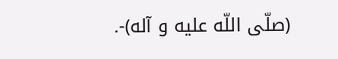(صلّى اللّه عليه و آله)-.